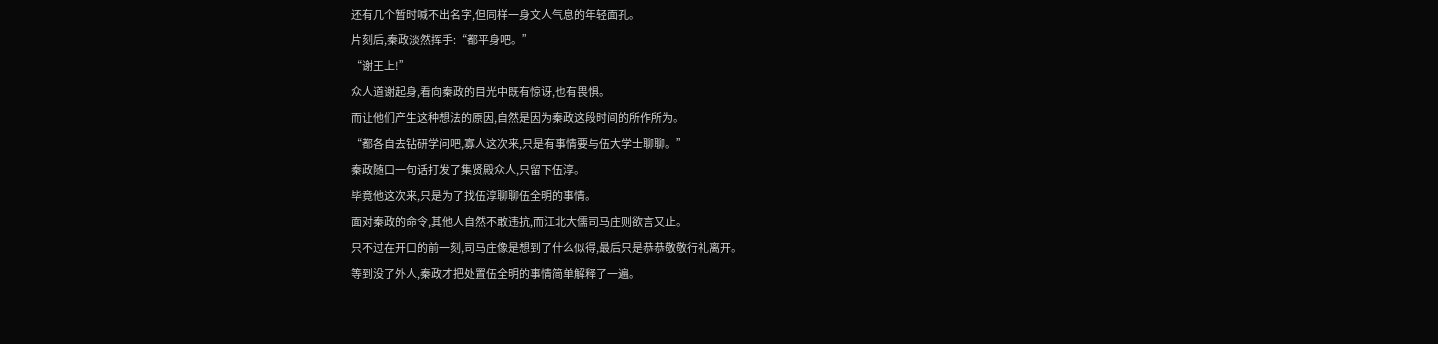还有几个暂时喊不出名字,但同样一身文人气息的年轻面孔。
片刻后,秦政淡然挥手:“都平身吧。”
“谢王上!”
众人道谢起身,看向秦政的目光中既有惊讶,也有畏惧。
而让他们产生这种想法的原因,自然是因为秦政这段时间的所作所为。
“都各自去钻研学问吧,寡人这次来,只是有事情要与伍大学士聊聊。”
秦政随口一句话打发了集贤殿众人,只留下伍淳。
毕竟他这次来,只是为了找伍淳聊聊伍全明的事情。
面对秦政的命令,其他人自然不敢违抗,而江北大儒司马庄则欲言又止。
只不过在开口的前一刻,司马庄像是想到了什么似得,最后只是恭恭敬敬行礼离开。
等到没了外人,秦政才把处置伍全明的事情简单解释了一遍。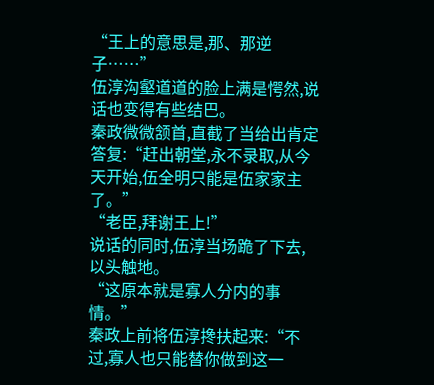“王上的意思是,那、那逆子……”
伍淳沟壑道道的脸上满是愕然,说话也变得有些结巴。
秦政微微颔首,直截了当给出肯定答复:“赶出朝堂,永不录取,从今天开始,伍全明只能是伍家家主了。”
“老臣,拜谢王上!”
说话的同时,伍淳当场跪了下去,以头触地。
“这原本就是寡人分内的事情。”
秦政上前将伍淳搀扶起来:“不过,寡人也只能替你做到这一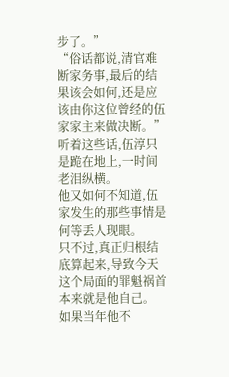步了。”
“俗话都说,清官难断家务事,最后的结果该会如何,还是应该由你这位曾经的伍家家主来做决断。”
听着这些话,伍淳只是跪在地上,一时间老泪纵横。
他又如何不知道,伍家发生的那些事情是何等丢人现眼。
只不过,真正归根结底算起来,导致今天这个局面的罪魁祸首本来就是他自己。
如果当年他不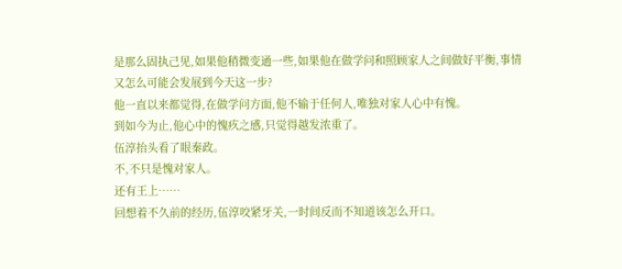是那么固执己见,如果他稍微变通一些,如果他在做学问和照顾家人之间做好平衡,事情又怎么可能会发展到今天这一步?
他一直以来都觉得,在做学问方面,他不输于任何人,唯独对家人心中有愧。
到如今为止,他心中的愧疚之感,只觉得越发浓重了。
伍淳抬头看了眼秦政。
不,不只是愧对家人。
还有王上……
回想着不久前的经历,伍淳咬紧牙关,一时间反而不知道该怎么开口。